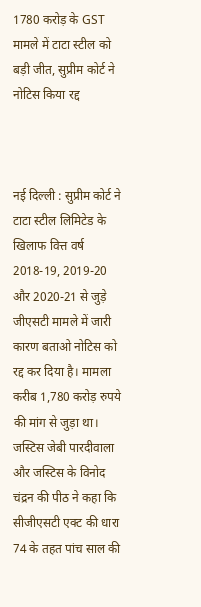1780 करोड़ के GST मामले में टाटा स्टील को बड़ी जीत, सुप्रीम कोर्ट ने नोटिस किया रद्द



नई दिल्ली : सुप्रीम कोर्ट ने टाटा स्टील लिमिटेड के खिलाफ वित्त वर्ष 2018-19, 2019-20 और 2020-21 से जुड़े जीएसटी मामले में जारी कारण बताओ नोटिस को रद्द कर दिया है। मामला करीब 1,780 करोड़ रुपये की मांग से जुड़ा था। जस्टिस जेबी पारदीवाला और जस्टिस के विनोद चंद्रन की पीठ ने कहा कि सीजीएसटी एक्ट की धारा 74 के तहत पांच साल की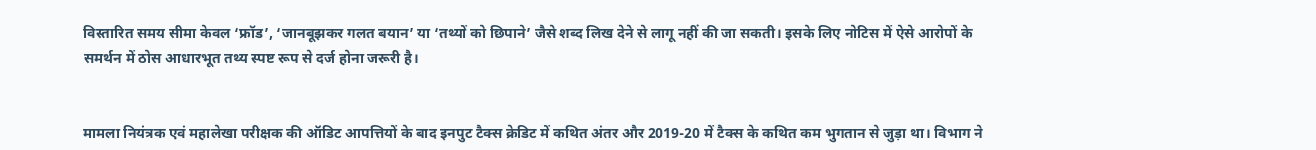विस्तारित समय सीमा केवल ‘फ्रॉड’, ‘जानबूझकर गलत बयान’ या ‘तथ्यों को छिपाने’ जैसे शब्द लिख देने से लागू नहीं की जा सकती। इसके लिए नोटिस में ऐसे आरोपों के समर्थन में ठोस आधारभूत तथ्य स्पष्ट रूप से दर्ज होना जरूरी है।


मामला नियंत्रक एवं महालेखा परीक्षक की ऑडिट आपत्तियों के बाद इनपुट टैक्स क्रेडिट में कथित अंतर और 2019-20 में टैक्स के कथित कम भुगतान से जुड़ा था। विभाग ने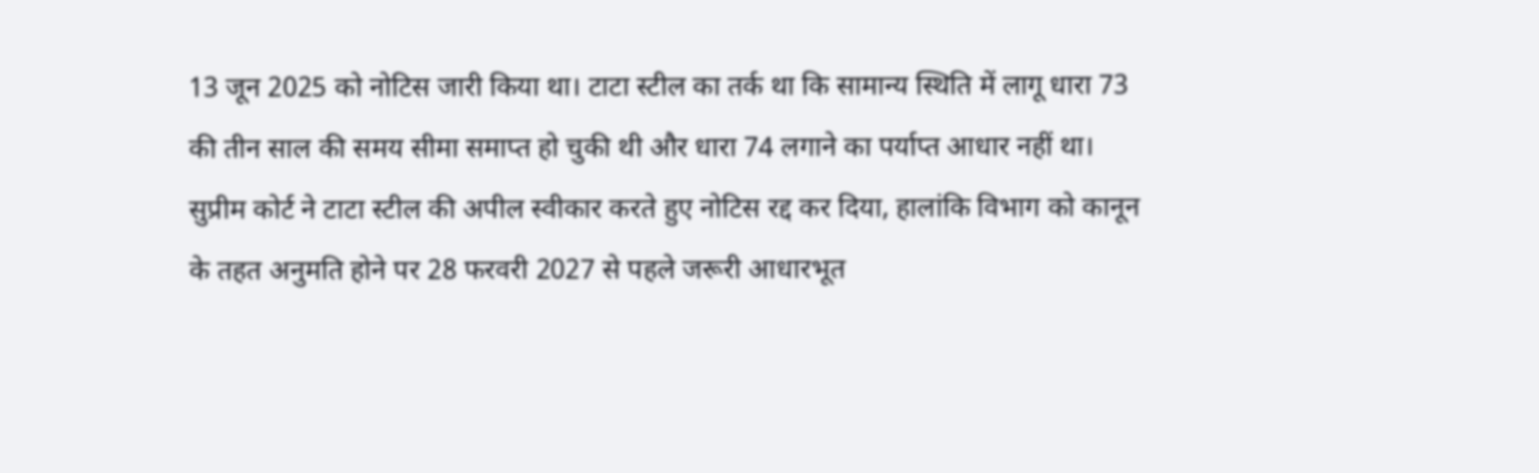13 जून 2025 को नोटिस जारी किया था। टाटा स्टील का तर्क था कि सामान्य स्थिति में लागू धारा 73 की तीन साल की समय सीमा समाप्त हो चुकी थी और धारा 74 लगाने का पर्याप्त आधार नहीं था। सुप्रीम कोर्ट ने टाटा स्टील की अपील स्वीकार करते हुए नोटिस रद्द कर दिया, हालांकि विभाग को कानून के तहत अनुमति होने पर 28 फरवरी 2027 से पहले जरूरी आधारभूत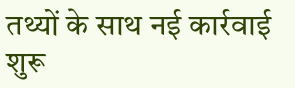तथ्यों के साथ नई कार्रवाई शुरू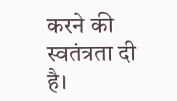करने की स्वतंत्रता दी है।